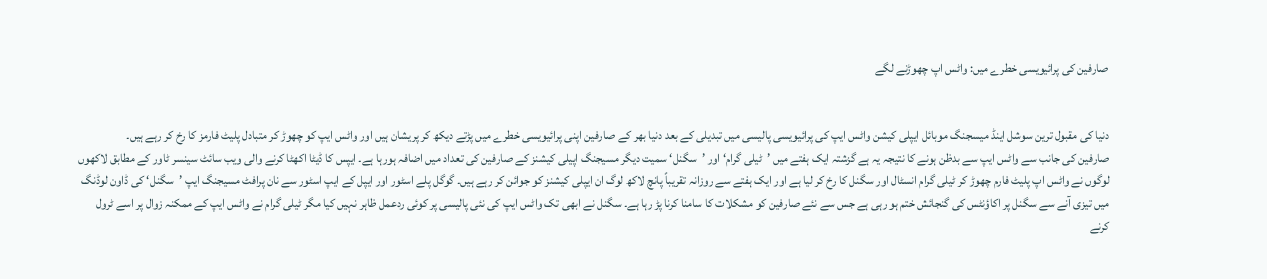صارفین کی پرائیویسی خطرے میں: واٹس اپ چھوڑنے لگے


دنیا کی مقبول ترین سوشل اینڈ میسجنگ موبائل ایپلی کیشن واٹس ایپ کی پرائیویسی پالیسی میں تبدیلی کے بعد دنیا بھر کے صارفین اپنی پرائیویسی خطرے میں پڑتے دیکھ کر پریشان ہیں اور واٹس ایپ کو چھوڑ کر متبادل پلیٹ فارمز کا رخ کر رہے ہیں۔
صارفین کی جانب سے واٹس ایپ سے بدظن ہونے کا نتیجہ یہ ہے گزشتہ ایک ہفتے میں ’ٹیلی گرام‘ اور ’سگنل‘ سمیت دیگر مسیجنگ اپیلی کیشنز کے صارفین کی تعداد میں اضافہ ہورہا ہے۔ ايپس کا ڈيٹا اکھٹا کرنے والی ويب سائٹ سينسر ٹاور کے مطابق لاکھوں لوگوں نے واٹس اپ پلیٹ فارم چھوڑ کر ٹيلی گرام انسٹال اور سگنل کا رخ کر لیا ہے اور ایک ہفتے سے روزانہ تقریباً پانچ لاکھ لوگ ان ایپلی کیشنز کو جوائن کر رہے ہیں۔ گوگل پلے اسٹور اور ایپل کے ایپ اسٹور سے نان پرافٹ مسیجنگ ایپ ’سگنل‘ کی ڈاون لوڈنگ میں تیزی آنے سے سگنل پر اکاؤنٹس کی گنجائش ختم ہو رہی ہے جس سے نئے صارفین کو مشکلات کا سامنا کرنا پڑ رہا ہے۔ سگنل نے ابھی تک واٹس ایپ کی نئی پالیسی پر کوئی ردعمل ظاہر نہیں کیا مگر ٹیلی گرام نے واٹس ایپ کے ممکنہ زوال پر اسے ٹرول کرنے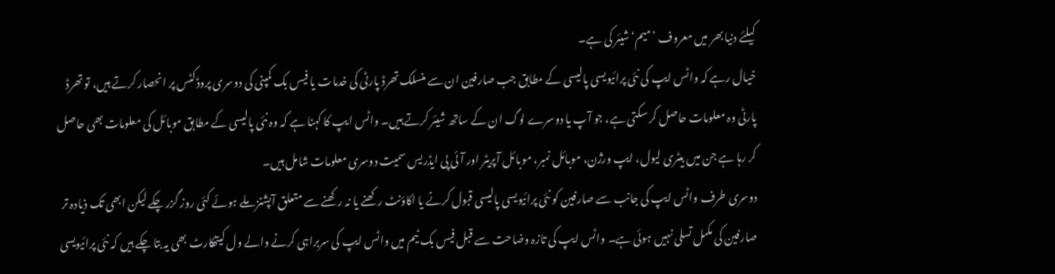کیلئے دنیا بھر میں معروف ’میم‘ شیئر کی ہے۔
خیال رہے کہ واٹس ایپ کی نئی پرائیویسی پالیسی کے مطابق جب صارفین ان سے منسلک تھرڈ پارٹی کی خدمات یا فیس بک کمپنی کی دوسری پروڈکٹس پر انحصار کرتے ہیں، تو تھرڈ پارٹی وہ معلومات حاصل کر سکتی ہے، جو آپ یا دوسرے لوگ ان کے ساتھ شیئر کرتے ہیں۔ واٹس ایپ کا کہنا ہے کہ وہ نئی پالیسی کے مطابق موبائل کی معلومات بھی حاصل کر رہا ہے جن میں بیٹری لیول، ایپ ورژن، موبائل نمبر، موبائل آپریٹر اور آئی پی ایڈریس سمیت دوسری معلومات شامل ہیں۔
دوسری طرف واٹس ایپ کی جانب سے صارفین کو نئی پرائیویسی پالیسی قبول کرنے یا اکاؤنٹ رکھنے یا نہ رکھنے سے متعلق آپشنز ملے ہوئے کئی روز گزر چکے لیکن ابھی تک ذیادہ تر صارفین کی مکمل تسلی نہیں ہوئی ہے۔ واٹس ایپ کی تازہ وضاحت سے قبل فیس بک ٹیم میں واٹس ایپ کی سربراہی کرنے والے ول کیتھکارٹ بھی یہ بتا چکے ہیں کہ نئی پرائیویسی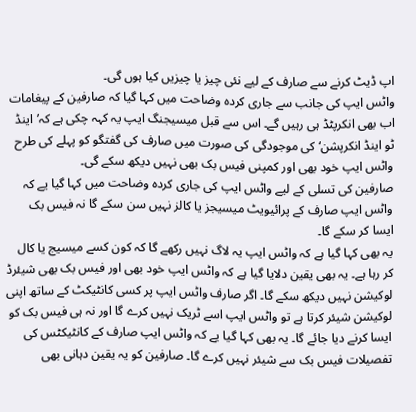اپ ڈیٹ کرنے سے صارف کے لیے نئی چیز یا چیزیں کیا ہوں گی۔
واٹس ایپ کی جانب سے جاری کردہ وضاحت میں کہا گیا کہ صارفین کے پیغامات اب بھی انکرپٹڈ ہی رہیں گے۔ اس سے قبل میسیجنگ ایپ یہ کہہ چکی ہے کہ’اینڈ ٹو اینڈ انکرپشن‘ کی موجودگی کی صورت میں صارف کی گفتگو کو پہلے کی طرح واٹس ایپ خود بھی اور کمپنی فیس بک بھی نہیں دیکھ سکے گی۔
صارفین کی تسلی کے لیے واٹس ایپ کی جاری کردہ وضاحت میں کہا گیا یے کہ واٹس ایپ صارف کے پرائیویٹ میسیجز یا کالز نہیں سن سکے گا نہ فیس بک ایسا کر سکے گا۔
یہ بھی کہا گیا ہے کہ واٹس ایپ یہ لاگ نہیں رکھے گا کہ کون کسے میسیج یا کال کر رہا ہے۔ یہ بھی یقین دلایا گیا ہے کہ واٹس ایپ خود بھی اور فیس بک بھی شیئرڈ لوکیشن نہیں دیکھ سکے گا۔ اگر صارف واٹس ایپ پر کسی کانٹیکٹ کے ساتھ اپنی لوکیشن شیئر کرتا ہے تو واٹس ایپ اسے ٹریک نہیں کرے گا اور نہ ہی فیس بک کو ایسا کرنے دیا جائے گا۔ یہ بھی کہا گیا یے کہ واٹس ایپ صارف کے کانٹیکٹس کی تفصیلات فیس بک سے شیئر نہیں کرے گا۔ صارفین کو یہ یقین دہانی بھی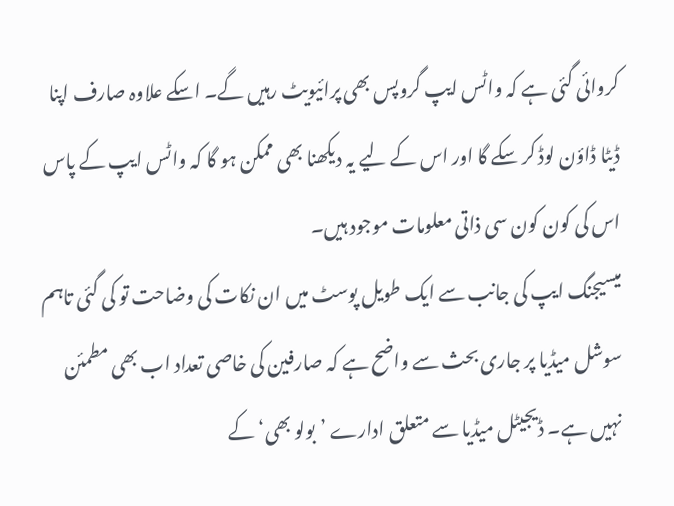کروائی گئی ہے کہ واٹس ایپ گروپس بھی پرائیویٹ رہیں گے۔ اسکے علاوہ صارف اپنا ڈیٹا ڈاؤن لوڈ کر سکے گا اور اس کے لیے یہ دیکھنا بھی ممکن ہو گا کہ واٹس ایپ کے پاس اس کی کون کون سی ذاتی معلومات موجود ہیں۔
میسیجنگ ایپ کی جانب سے ایک طویل پوسٹ میں ان نکات کی وضاحت تو کی گئی تاہم سوشل میڈیا پر جاری بحث سے واضح ہے کہ صارفین کی خاصی تعداد اب بھی مطمئن نہیں ہے۔ ڈیجیٹل میڈیا سے متعلق ادارے ’بولو بھی‘ کے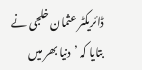ڈائریکٹر عثمان خلجی نے بتایا کہ ’دنیا بھر میں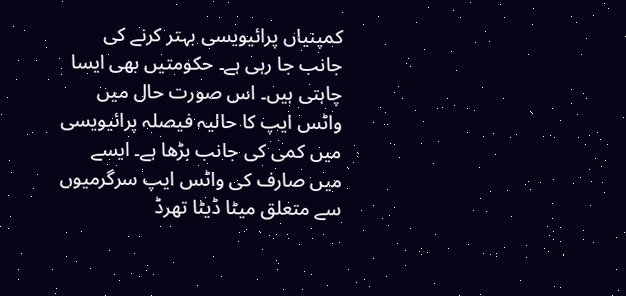کمپنیاں پرائیویسی بہتر کرنے کی جانب جا رہی ہے۔ حکومتیں بھی ایسا چاہتی ہیں۔ اس صورت حال میں واٹس ایپ کا حالیہ فیصلہ پرائیویسی میں کمی کی جانب بڑھا ہے۔ ایسے میں صارف کی واٹس ایپ سرگرمیوں سے متعلق میٹا ڈیٹا تھرڈ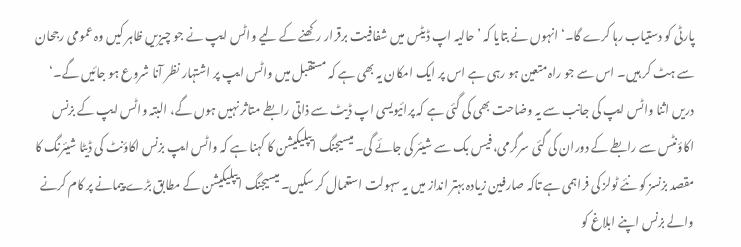پارٹی کو دستیاب رہا کرے گا۔‘ انہوں نے بتایا کہ ’حالیہ اپ ڈیٹس میں شفافیت برقرار رکھنے کے لیے واٹس ایپ نے جو چیزیں ظاہر کیں وہ عمومی رجحان سے ہٹ کر ہیں۔ اس سے جو راہ متعین ہو رہی ہے اس پر ایک امکان یہ بھی ہے کہ مستقبل میں واٹس ایپ پر اشتہار نظر آنا شروع ہو جائیں گے۔‘
دریں اثنا واٹس ایپ کی جانب سے یہ وضاحت بھی کی گئی ہے کہ پرائیویسی اپ ڈیٹ سے ذاتی رابطے متاثر نہیں ہوں گے، البتہ واٹس ایپ کے بزنس اکاؤنٹس سے رابطے کے دوران کی گئی سرگرمی، فیس بک سے شیئر کی جائے گی۔ میسیجنگ ایپلیکیشن کا کہنا ہے کہ واٹس ایپ بزنس اکاؤنٹ کی ڈیٹا شیئرنگ کا مقصد بزنسز کو نئے ٹولز کی فراہمی ہے تاکہ صارفین زیادہ بہتر انداز میں یہ سہولت استعمال کر سکیں۔ میسیجنگ ایپلیکیشن کے مطابق بڑے پیمانے پر کام کرنے والے بزنس اپنے ابلاغ کو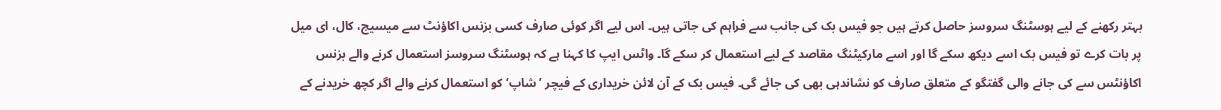بہتر رکھنے کے لیے ہوسٹنگ سروسز حاصل کرتے ہیں جو فیس بک کی جانب سے فراہم کی جاتی ہیں۔ اس لیے اگر کوئی صارف کسی بزنس اکاؤنٹ سے میسیج، کال، ای میل پر بات کرے تو فیس بک اسے دیکھ سکے گا اور اسے مارکیٹنگ مقاصد کے لیے استعمال کر سکے گا۔ واٹس ایپ کا کہنا ہے کہ ہوسٹنگ سروسز استعمال کرنے والے بزنس اکاؤنٹس سے کی جانے والی گفتگو کے متعلق صارف کو نشاندہی بھی کی جائے گی۔ فیس بک کے آن لائن خریداری کے فیچر ’شاپ‘ کو استعمال کرنے والے اگر کچھ خریدنے کے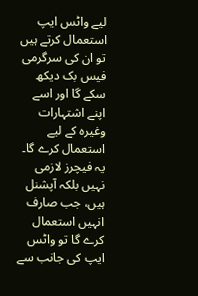لیے واٹس ایپ استعمال کرتے ہیں تو ان کی سرگرمی فیس بک دیکھ سکے گا اور اسے اپنے اشتہارات وغیرہ کے لیے استعمال کرے گا۔
یہ فیچرز لازمی نہیں بلکہ آپشنل ہیں، جب صارف انہیں استعمال کرے گا تو واٹس ایپ کی جانب سے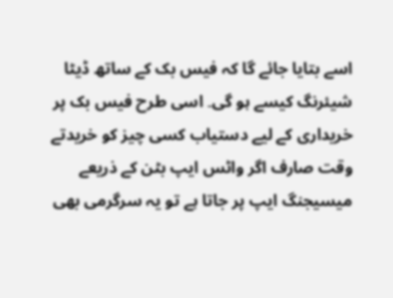اسے بتایا جائے گا کہ فیس بک کے ساتھ ڈیٹا شیئرنگ کیسے ہو گی۔ اسی طرح فیس بک پر خریداری کے لیے دستیاب کسی چیز کو خریدتے وقت صارف اگر واٹس ایپ بٹن کے ذریعے میسیجنگ ایپ پر جاتا ہے تو یہ سرگرمی بھی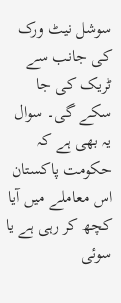سوشل نیٹ ورک کی جانب سے ٹریک کی جا سکے گی۔ سوال یہ بھی ہے کہ حکومت پاکستان اس معاملے میں آیا کچھ کر رہی ہے یا سوئی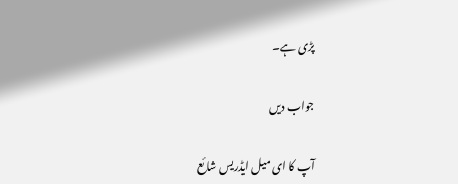پڑی ہے۔

جواب دیں

آپ کا ای میل ایڈریس شائع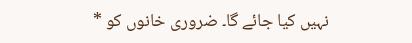نہیں کیا جائے گا۔ ضروری خانوں کو *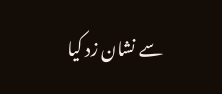سے نشان زد کیا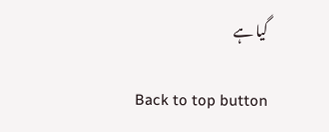گیا ہے

Back to top button